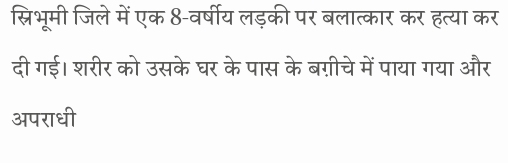स्रिभूमी जिले में एक 8‑वर्षीय लड़की पर बलात्कार कर हत्या कर दी गई। शरीर को उसके घर के पास के बग़ीचे में पाया गया और अपराधी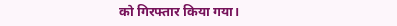को गिरफ्तार किया गया।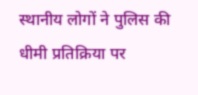स्थानीय लोगों ने पुलिस की धीमी प्रतिक्रिया पर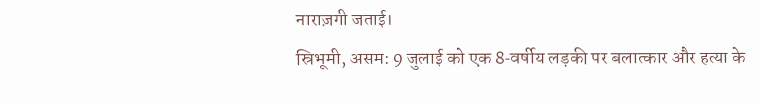नाराज़गी जताई।
स्रिभूमी, असम: 9 जुलाई को एक 8‑वर्षीय लड़की पर बलात्कार और हत्या के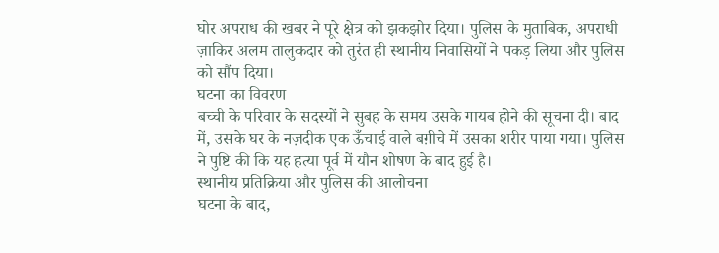घोर अपराध की खबर ने पूरे क्षेत्र को झकझोर दिया। पुलिस के मुताबिक, अपराधी ज़ाकिर अलम तालुकदार को तुरंत ही स्थानीय निवासियों ने पकड़ लिया और पुलिस को सौंप दिया।
घटना का विवरण
बच्ची के परिवार के सदस्यों ने सुबह के समय उसके गायब होने की सूचना दी। बाद में, उसके घर के नज़दीक एक ऊँचाई वाले बग़ीचे में उसका शरीर पाया गया। पुलिस ने पुष्टि की कि यह हत्या पूर्व में यौन शोषण के बाद हुई है।
स्थानीय प्रतिक्रिया और पुलिस की आलोचना
घटना के बाद,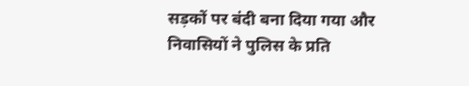सड़कों पर बंदी बना दिया गया और निवासियों ने पुलिस के प्रति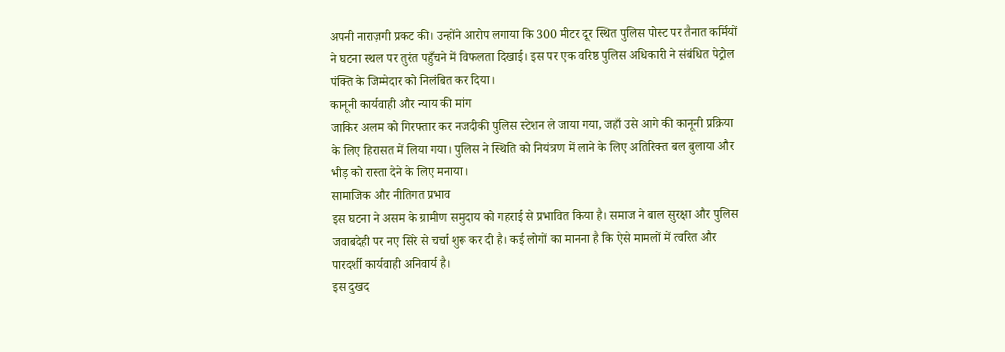अपनी नाराज़गी प्रकट की। उन्होंने आरोप लगाया कि 300 मीटर दूर स्थित पुलिस पोस्ट पर तैनात कर्मियों ने घटना स्थल पर तुरंत पहुँचने में विफलता दिखाई। इस पर एक वरिष्ठ पुलिस अधिकारी ने संबंधित पेट्रोल पंक्ति के जिम्मेदार को निलंबित कर दिया।
कानूनी कार्यवाही और न्याय की मांग
जाकिर अलम को गिरफ्तार कर नजदीकी पुलिस स्टेशन ले जाया गया, जहाँ उसे आगे की कानूनी प्रक्रिया के लिए हिरासत में लिया गया। पुलिस ने स्थिति को नियंत्रण में लाने के लिए अतिरिक्त बल बुलाया और भीड़ को रास्ता देने के लिए मनाया।
सामाजिक और नीतिगत प्रभाव
इस घटना ने असम के ग्रामीण समुदाय को गहराई से प्रभावित किया है। समाज ने बाल सुरक्षा और पुलिस जवाबदेही पर नए सिरे से चर्चा शुरू कर दी है। कई लोगों का मानना है कि ऐसे मामलों में त्वरित और पारदर्शी कार्यवाही अनिवार्य है।
इस दुखद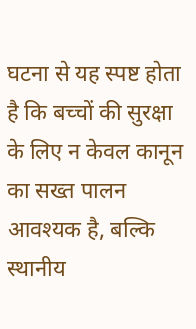घटना से यह स्पष्ट होता है कि बच्चों की सुरक्षा के लिए न केवल कानून का सख्त पालन आवश्यक है, बल्कि स्थानीय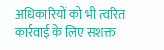अधिकारियों को भी त्वरित कार्रवाई के लिए सशक्त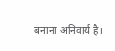बनाना अनिवार्य है।